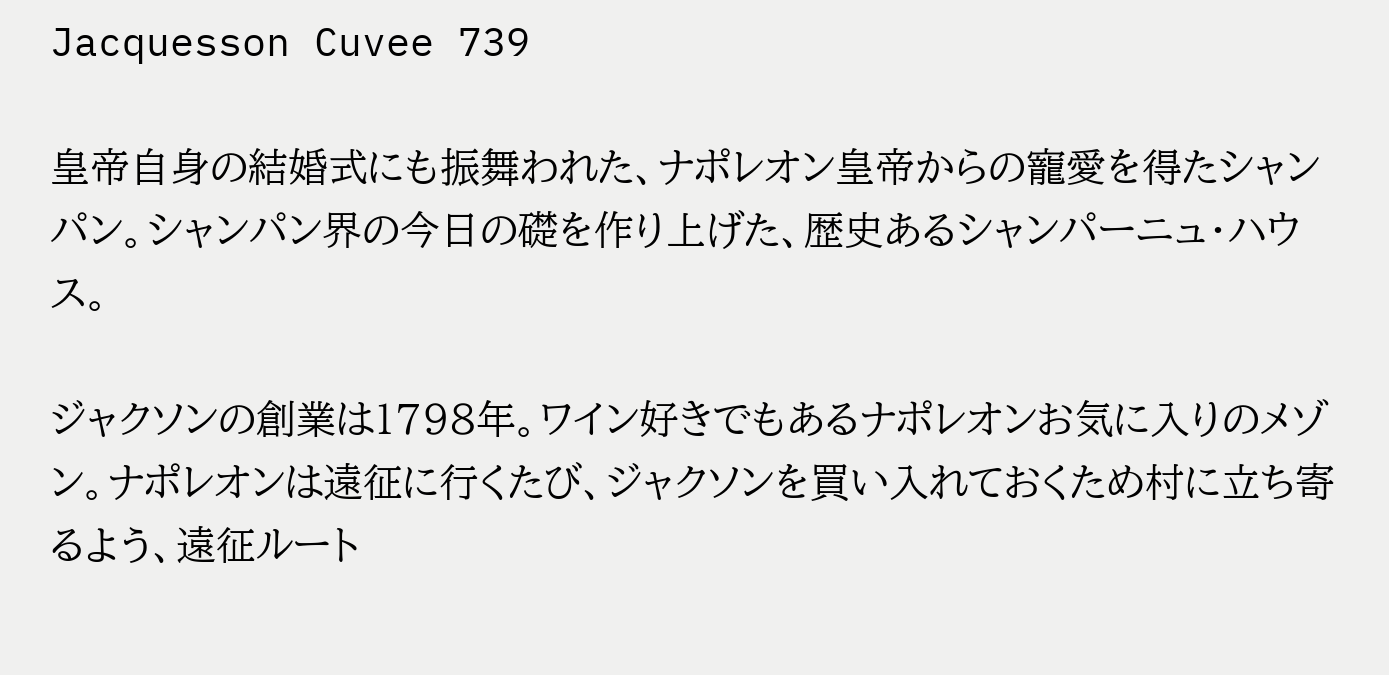Jacquesson Cuvee 739

皇帝自身の結婚式にも振舞われた、ナポレオン皇帝からの寵愛を得たシャンパン。シャンパン界の今日の礎を作り上げた、歴史あるシャンパーニュ・ハウス。

ジャクソンの創業は1798年。ワイン好きでもあるナポレオンお気に入りのメゾン。ナポレオンは遠征に行くたび、ジャクソンを買い入れておくため村に立ち寄るよう、遠征ルート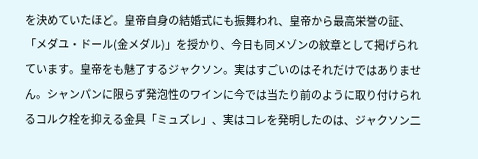を決めていたほど。皇帝自身の結婚式にも振舞われ、皇帝から最高栄誉の証、「メダユ・ドール(金メダル)」を授かり、今日も同メゾンの紋章として掲げられています。皇帝をも魅了するジャクソン。実はすごいのはそれだけではありません。シャンパンに限らず発泡性のワインに今では当たり前のように取り付けられるコルク栓を抑える金具「ミュズレ」、実はコレを発明したのは、ジャクソン二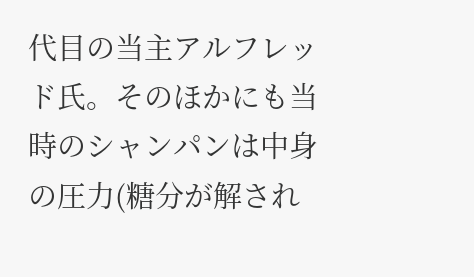代目の当主アルフレッド氏。そのほかにも当時のシャンパンは中身の圧力(糖分が解され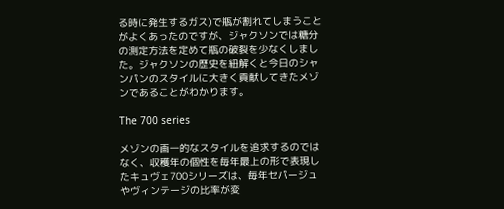る時に発生するガス)で瓶が割れてしまうことがよくあったのですが、ジャクソンでは糖分の測定方法を定めて瓶の破裂を少なくしました。ジャクソンの歴史を紐解くと今日のシャンパンのスタイルに大きく貢献してきたメゾンであることがわかります。

The 700 series

メゾンの画一的なスタイルを追求するのではなく、収穫年の個性を毎年最上の形で表現したキュヴェ700シリーズは、毎年セパージュやヴィンテージの比率が変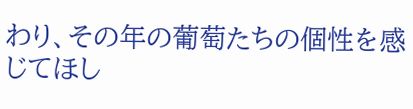わり、その年の葡萄たちの個性を感じてほし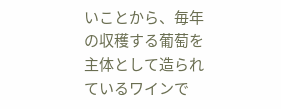いことから、毎年の収穫する葡萄を主体として造られているワインで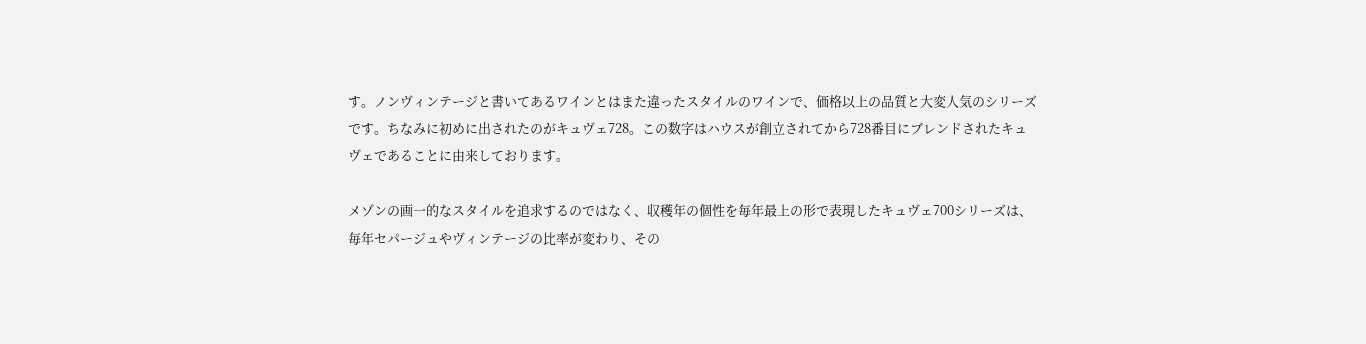す。ノンヴィンテージと書いてあるワインとはまた違ったスタイルのワインで、価格以上の品質と大変人気のシリーズです。ちなみに初めに出されたのがキュヴェ728。この数字はハウスが創立されてから728番目にブレンドされたキュヴェであることに由来しております。

メゾンの画一的なスタイルを追求するのではなく、収穫年の個性を毎年最上の形で表現したキュヴェ700シリーズは、毎年セパージュやヴィンテージの比率が変わり、その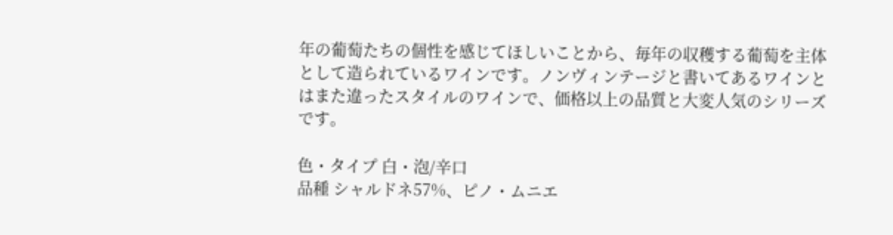年の葡萄たちの個性を感じてほしいことから、毎年の収穫する葡萄を主体として造られているワインです。ノンヴィンテージと書いてあるワインとはまた違ったスタイルのワインで、価格以上の品質と大変人気のシリーズです。

色・タイプ 白・泡/辛口
品種 シャルドネ57%、ピノ・ムニエ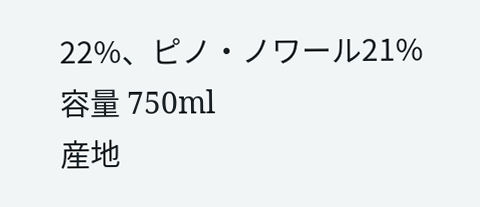22%、ピノ・ノワール21%
容量 750ml
産地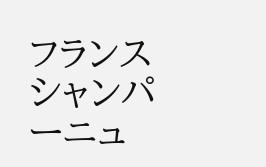フランス シャンパーニュ